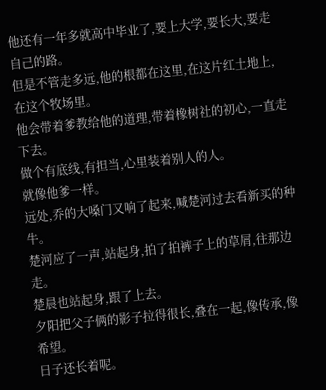他还有一年多就高中毕业了,要上大学,要长大,要走自己的路。
但是不管走多远,他的根都在这里,在这片红土地上,在这个牧场里。
他会带着爹教给他的道理,带着橡树社的初心,一直走下去。
做个有底线,有担当,心里装着别人的人。
就像他爹一样。
远处,乔的大嗓门又响了起来,喊楚河过去看新买的种牛。
楚河应了一声,站起身,拍了拍裤子上的草屑,往那边走。
楚晨也站起身,跟了上去。
夕阳把父子俩的影子拉得很长,叠在一起,像传承,像希望。
日子还长着呢。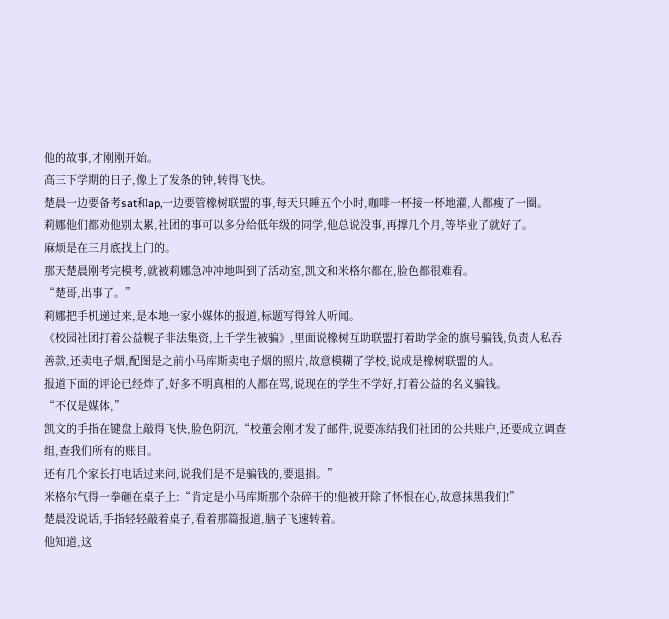他的故事,才刚刚开始。
高三下学期的日子,像上了发条的钟,转得飞快。
楚晨一边要备考sat和ap,一边要管橡树联盟的事,每天只睡五个小时,咖啡一杯接一杯地灌,人都瘦了一圈。
莉娜他们都劝他别太累,社团的事可以多分给低年级的同学,他总说没事,再撑几个月,等毕业了就好了。
麻烦是在三月底找上门的。
那天楚晨刚考完模考,就被莉娜急冲冲地叫到了活动室,凯文和米格尔都在,脸色都很难看。
“楚哥,出事了。”
莉娜把手机递过来,是本地一家小媒体的报道,标题写得耸人听闻。
《校园社团打着公益幌子非法集资,上千学生被骗》,里面说橡树互助联盟打着助学金的旗号骗钱,负责人私吞善款,还卖电子烟,配图是之前小马库斯卖电子烟的照片,故意模糊了学校,说成是橡树联盟的人。
报道下面的评论已经炸了,好多不明真相的人都在骂,说现在的学生不学好,打着公益的名义骗钱。
“不仅是媒体,”
凯文的手指在键盘上敲得飞快,脸色阴沉,“校董会刚才发了邮件,说要冻结我们社团的公共账户,还要成立调查组,查我们所有的账目。
还有几个家长打电话过来问,说我们是不是骗钱的,要退捐。”
米格尔气得一拳砸在桌子上:“肯定是小马库斯那个杂碎干的!他被开除了怀恨在心,故意抹黑我们!”
楚晨没说话,手指轻轻敲着桌子,看着那篇报道,脑子飞速转着。
他知道,这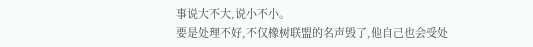事说大不大,说小不小。
要是处理不好,不仅橡树联盟的名声毁了,他自己也会受处